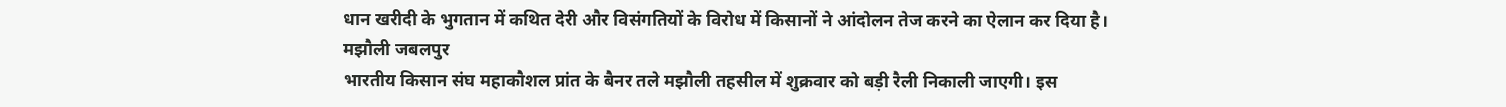धान खरीदी के भुगतान में कथित देरी और विसंगतियों के विरोध में किसानों ने आंदोलन तेज करने का ऐलान कर दिया है।
मझौली जबलपुर
भारतीय किसान संघ महाकौशल प्रांत के बैनर तले मझौली तहसील में शुक्रवार को बड़ी रैली निकाली जाएगी। इस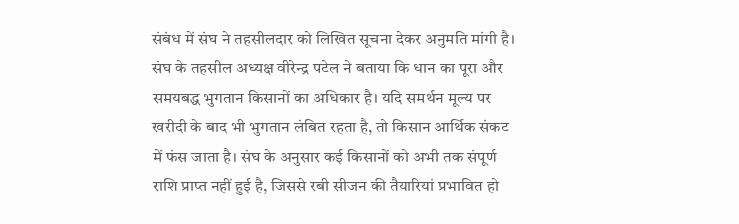संबंध में संघ ने तहसीलदार को लिखित सूचना देकर अनुमति मांगी है।
संघ के तहसील अध्यक्ष वीरेन्द्र पटेल ने बताया कि धान का पूरा और समयबद्ध भुगतान किसानों का अधिकार है। यदि समर्थन मूल्य पर खरीदी के बाद भी भुगतान लंबित रहता है, तो किसान आर्थिक संकट में फंस जाता है। संघ के अनुसार कई किसानों को अभी तक संपूर्ण राशि प्राप्त नहीं हुई है, जिससे रबी सीजन की तैयारियां प्रभावित हो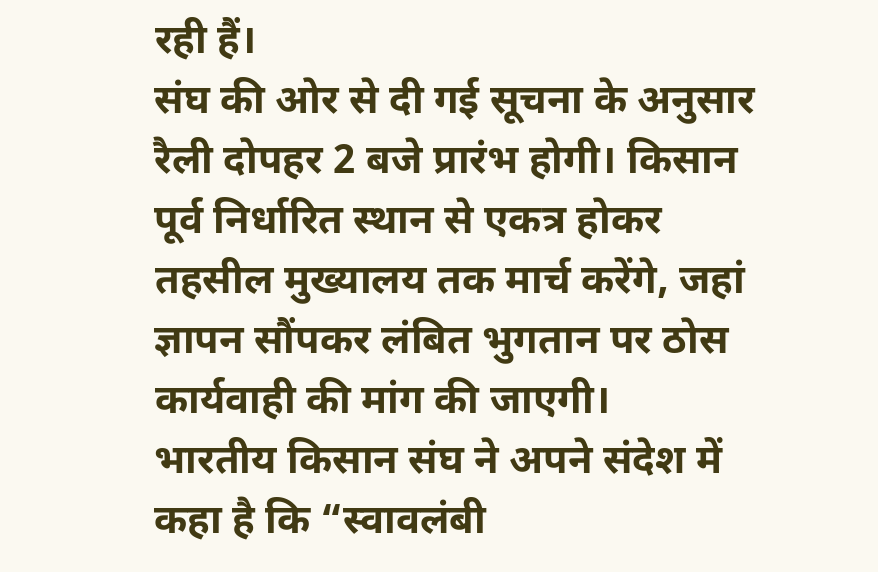रही हैं।
संघ की ओर से दी गई सूचना के अनुसार रैली दोपहर 2 बजे प्रारंभ होगी। किसान पूर्व निर्धारित स्थान से एकत्र होकर तहसील मुख्यालय तक मार्च करेंगे, जहां ज्ञापन सौंपकर लंबित भुगतान पर ठोस कार्यवाही की मांग की जाएगी।
भारतीय किसान संघ ने अपने संदेश में कहा है कि “स्वावलंबी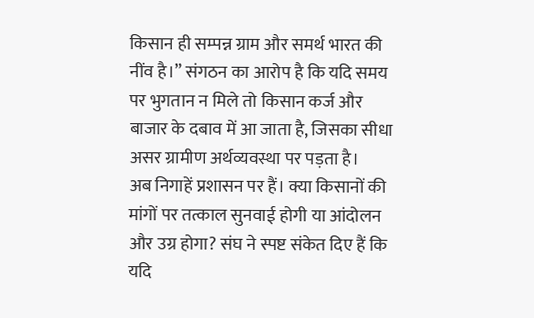किसान ही सम्पन्न ग्राम और समर्थ भारत की नींव है।” संगठन का आरोप है कि यदि समय पर भुगतान न मिले तो किसान कर्ज और बाजार के दबाव में आ जाता है, जिसका सीधा असर ग्रामीण अर्थव्यवस्था पर पड़ता है।
अब निगाहें प्रशासन पर हैं। क्या किसानों की मांगों पर तत्काल सुनवाई होगी या आंदोलन और उग्र होगा? संघ ने स्पष्ट संकेत दिए हैं कि यदि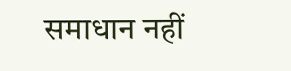समाधान नहीं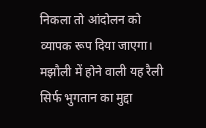निकला तो आंदोलन को व्यापक रूप दिया जाएगा।
मझौली में होने वाली यह रैली सिर्फ भुगतान का मुद्दा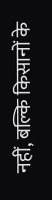नहीं, बल्कि किसानों के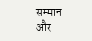सम्मान और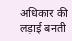अधिकार की लड़ाई बनती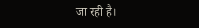जा रही है।